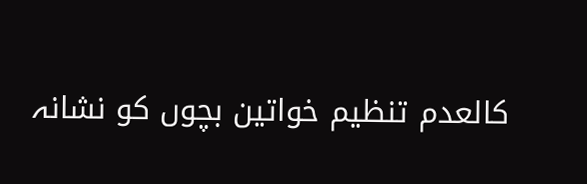کالعدم تنظیم خواتین بچوں کو نشانہ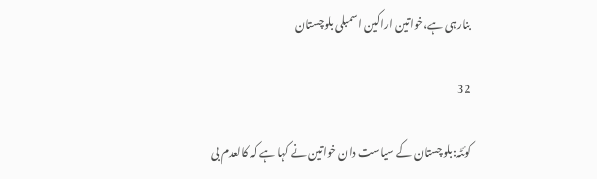بنارہی ہے،خواتین اراکین اسمبلی بلوچستان

32

کوئٹہ:بلوچستان کے سیاست دان خواتین نے کہا ہے کہ کالعدم بی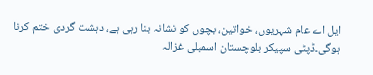ایل اے عام شہریوں، خواتین، بچوں کو نشانہ بنا رہی ہے، دہشت گردی ختم کرنا ہوگی۔ڈپٹی سپیکر بلوچستان اسمبلی غزالہ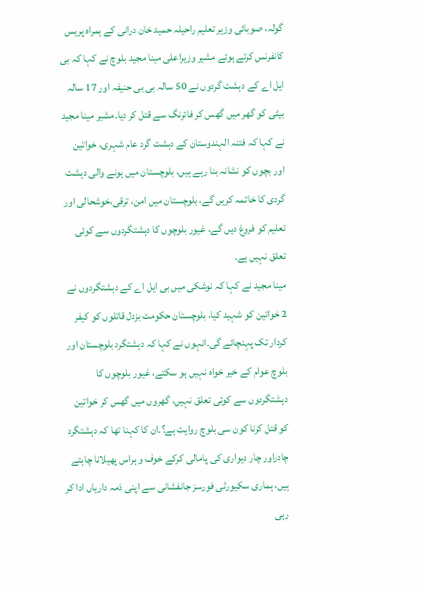گولہ، صوبائی وزیر تعلیم راحیلہ حمید خان درانی کے ہمراہ پریس کانفرنس کرتے ہوئے مشیر وزیراعلی مینا مجید بلوچ نے کہا کہ بی ایل اے کے دہشت گردوں نے 50 سالہ بی بی حنیفہ اور 17 سالہ بیٹی کو گھر میں گھس کر فائرنگ سے قتل کر دیا۔مشیر مینا مجید نے کہا کہ فتنہ الہندوستان کے دہشت گرد عام شہری، خواتین اور بچوں کو نشانہ بنا رہے ہیں، بلوچستان میں ہونے والی دہشت گردی کا خاتمہ کریں گے، بلوچستان میں امن، ترقی،خوشحالی اور تعلیم کو فروغ دیں گے، غیور بلوچوں کا دہشتگردوں سے کوئی تعلق نہیں ہے۔
مینا مجید نے کہا کہ نوشکی میں بی ایل اے کے دہشتگردوں نے 2 خواتین کو شہید کیا، بلوچستان حکومت بزدل قاتلوں کو کیفر کردار تک پہنچائے گی۔انہوں نے کہا کہ دہشتگرد بلوچستان اور بلوچ عوام کے خیر خواہ نہیں ہو سکتے، غیور بلوچوں کا دہشتگردوں سے کوئی تعلق نہیں، گھروں میں گھس کر خواتین کو قتل کرنا کون سی بلوچ روایت ہے؟۔ان کا کہنا تھا کہ دہشتگرد چادراور چار دیواری کی پامالی کرکے خوف و ہراس پھیلانا چاہتے ہیں، ہماری سکیورٹی فورسز جانفشانی سے اپنی ذمہ داریاں ادا کر رہی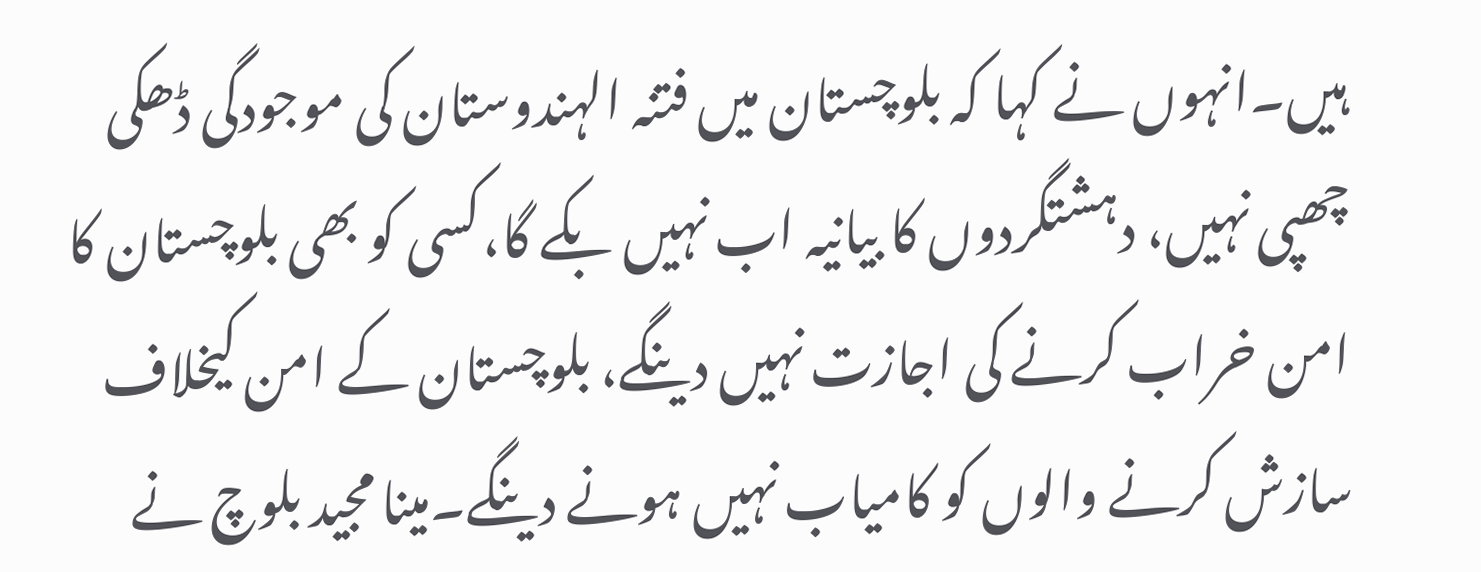ہیں۔انہوں نے کہا کہ بلوچستان میں فتنہ الہندوستان کی موجودگی ڈھکی چھپی نہیں، دہشتگردوں کا بیانیہ اب نہیں بکے گا،کسی کو بھی بلوچستان کا امن خراب کرنے کی اجازت نہیں دینگے، بلوچستان کے امن کیخلاف سازش کرنے والوں کو کامیاب نہیں ہونے دینگے۔مینا مجید بلوچ نے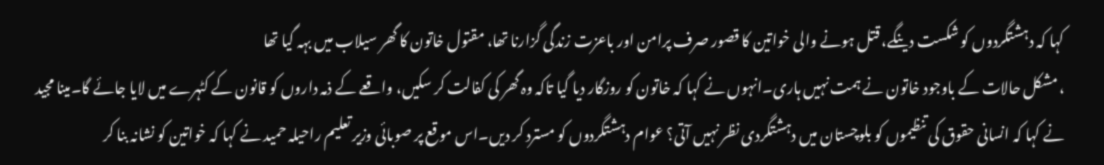کہا کہ دہشتگردوں کو شکست دینگے، قتل ہونے والی خواتین کا قصور صرف پرامن اور باعزت زندگی گزارنا تھا، مقتول خاتون کا گھر سیلاب میں بہہ گیا تھا
، مشکل حالات کے باوجود خاتون نے ہمت نہیں ہاری۔انہوں نے کہا کہ خاتون کو روزگار دیا گیا تاکہ وہ گھر کی کفالت کر سکیں، واقعے کے ذمہ داروں کو قانون کے کٹہرے میں لایا جائے گا۔مینا مجید نے کہا کہ انسانی حقوق کی تنظیموں کو بلوچستان میں دہشتگردی نظر نہیں آتی؟ عوام دہشتگردوں کو مسترد کر دیں۔اس موقع پر صوبائی وزیر تعلیم راحیلہ حمید نے کہا کہ خواتین کو نشانہ بنا کر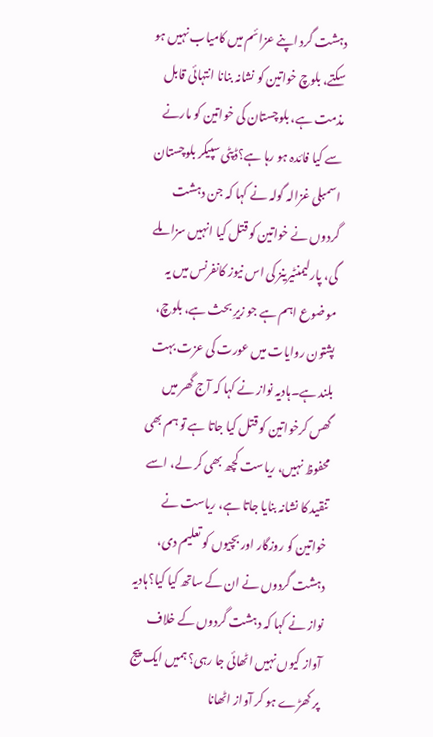دہشت گرد اپنے عزائم میں کامیاب نہیں ہو سکتے، بلوچ خواتین کو نشانہ بنانا انتہائی قابل مذمت ہے، بلوچستان کی خواتین کو مارنے سے کیا فائدہ ہو رہا ہے؟ڈپٹی سپیکر بلوچستان اسمبلی غزالہ گولہ نے کہا کہ جن دہشت گردوں نے خواتین کو قتل کیا انہیں سزا ملے گی، پارلیمنٹیرینز کی اس نیوز کانفرنس میں یہ موضوع اہم ہے جو زیرِ بحث ہے، بلوچ، پشتون روایات میں عورت کی عزت بہت بلند ہے۔ہادیہ نواز نے کہا کہ آج گھر میں گھس کرخواتین کو قتل کیا جاتا ہے تو ہم بھی محفوظ نہیں، ریاست کچھ بھی کر لے، اسے تنقید کا نشانہ بنایا جاتا ہے، ریاست نے خواتین کو روزگار اور بچیوں کو تعلیم دی، دہشت گردوں نے ان کے ساتھ کیا کیا؟ہادیہ نواز نے کہا کہ دہشت گردوں کے خلاف آواز کیوں نہیں اٹھائی جا رہی؟ ہمیں ایک پیج پر کھڑے ہو کر آواز اٹھانا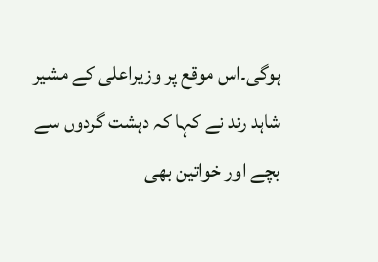ہوگی۔اس موقع پر وزیراعلی کے مشیر شاہد رند نے کہا کہ دہشت گردوں سے بچے اور خواتین بھی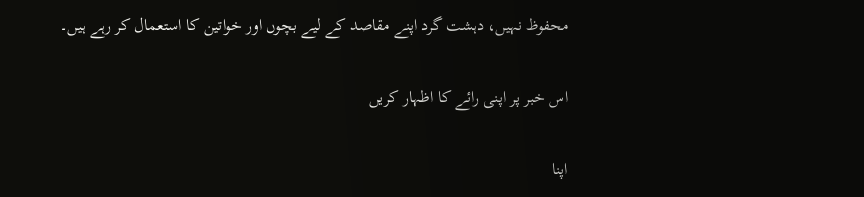محفوظ نہیں، دہشت گرد اپنے مقاصد کے لیے بچوں اور خواتین کا استعمال کر رہے ہیں۔

اس خبر پر اپنی رائے کا اظہار کریں

اپنا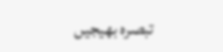تبصرہ بھیجیں